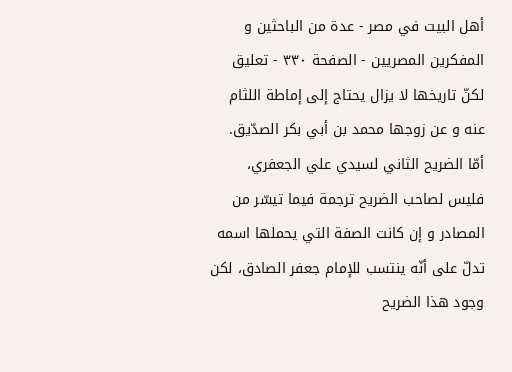أهل البيت في مصر - عدة من الباحثين و المفكرين المصريين - الصفحة ٣٣٠ - تعليق
لكنّ تاريخها لا يزال يحتاج إلى إماطة اللثام عنه و عن زوجها محمد بن أبي بكر الصدّيق.
أمّا الضريح الثاني لسيدي علي الجعفري، فليس لصاحب الضريح ترجمة فيما تيسّر من المصادر و إن كانت الصفة التي يحملها اسمه تدلّ على أنّه ينتسب للإمام جعفر الصادق، لكن وجود هذا الضريح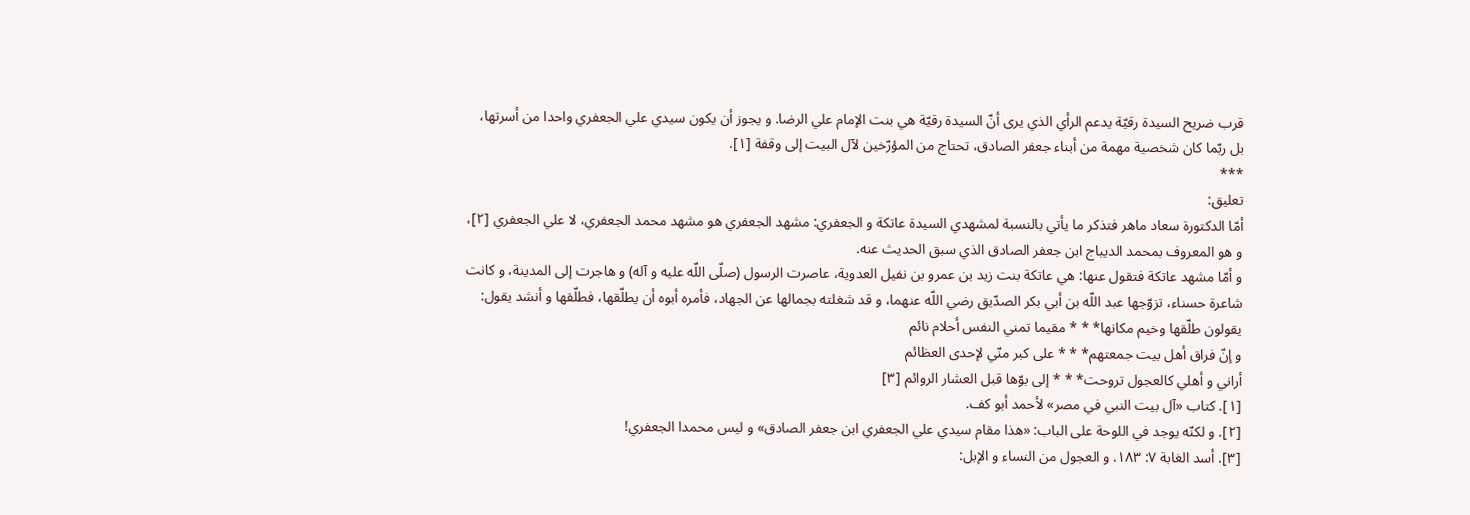قرب ضريح السيدة رقيّة يدعم الرأي الذي يرى أنّ السيدة رقيّة هي بنت الإمام علي الرضا. و يجوز أن يكون سيدي علي الجعفري واحدا من أسرتها، بل ربّما كان شخصية مهمة من أبناء جعفر الصادق، تحتاج من المؤرّخين لآل البيت إلى وقفة [١].
***
تعليق:
أمّا الدكتورة سعاد ماهر فتذكر ما يأتي بالنسبة لمشهدي السيدة عاتكة و الجعفري: مشهد الجعفري هو مشهد محمد الجعفري، لا علي الجعفري [٢]، و هو المعروف بمحمد الديباج ابن جعفر الصادق الذي سبق الحديث عنه.
و أمّا مشهد عاتكة فتقول عنها: هي عاتكة بنت زيد بن عمرو بن نفيل العدوية، عاصرت الرسول (صلّى اللّه عليه و آله) و هاجرت إلى المدينة، و كانت شاعرة حسناء، تزوّجها عبد اللّه بن أبي بكر الصدّيق رضي اللّه عنهما، و قد شغلته بجمالها عن الجهاد، فأمره أبوه أن يطلّقها، فطلّقها و أنشد يقول:
يقولون طلّقها وخيم مكانها* * * مقيما تمني النفس أحلام نائم
و إنّ فراق أهل بيت جمعتهم* * * على كبر منّي لإحدى العظائم
أراني و أهلي كالعجول تروحت* * * إلى بوّها قبل العشار الروائم [٣]
[١]. كتاب «آل بيت النبي في مصر» لأحمد أبو كف.
[٢]. و لكنّه يوجد في اللوحة على الباب: «هذا مقام سيدي علي الجعفري ابن جعفر الصادق» و ليس محمدا الجعفري!
[٣]. أسد الغابة ٧: ١٨٣. و العجول من النساء و الإبل: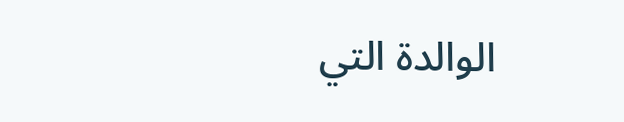الوالدة التي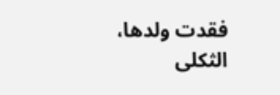فقدت ولدها، الثكلى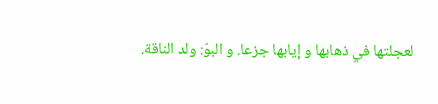لعجلتها في ذهابها و إيابها جزعا. و البوّ: ولد الناقة.